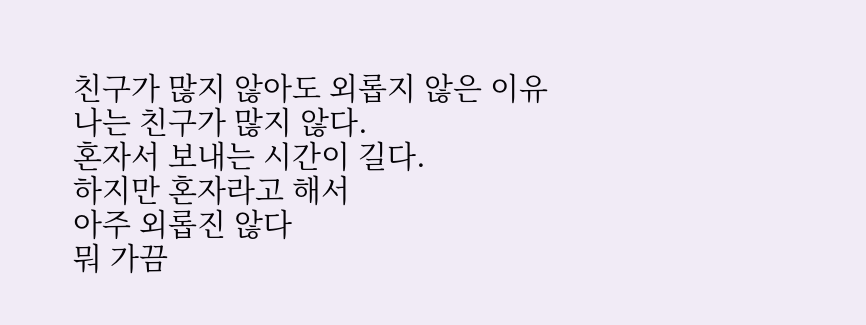친구가 많지 않아도 외롭지 않은 이유
나는 친구가 많지 않다.
혼자서 보내는 시간이 길다.
하지만 혼자라고 해서
아주 외롭진 않다
뭐 가끔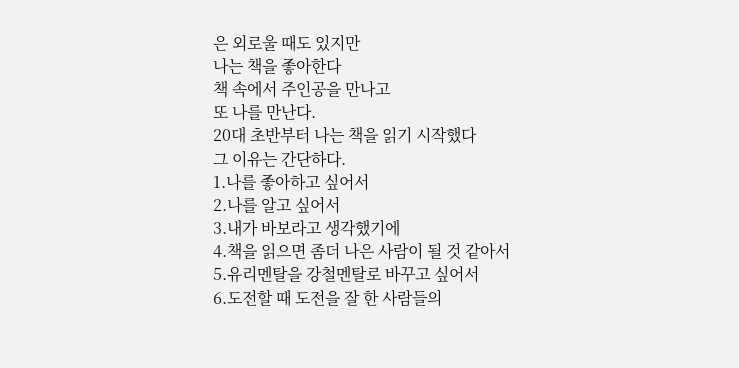은 외로울 때도 있지만
나는 책을 좋아한다
책 속에서 주인공을 만나고
또 나를 만난다.
20대 초반부터 나는 책을 읽기 시작했다
그 이유는 간단하다.
1.나를 좋아하고 싶어서
2.나를 알고 싶어서
3.내가 바보라고 생각했기에
4.책을 읽으면 좀더 나은 사람이 될 것 같아서
5.유리멘탈을 강철멘탈로 바꾸고 싶어서
6.도전할 때 도전을 잘 한 사람들의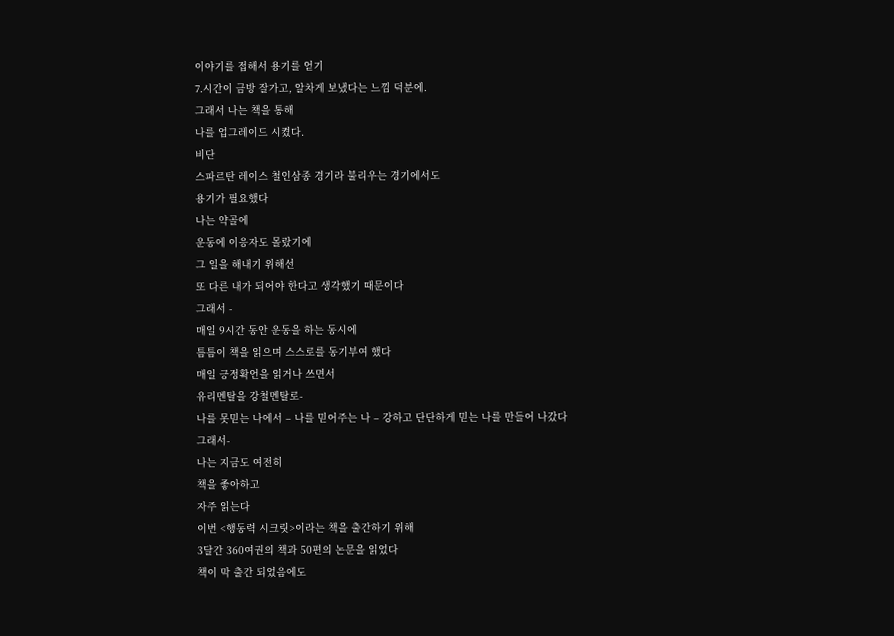이야기를 접해서 용기를 얻기
7.시간이 금방 잘가고, 알차게 보냈다는 느낌 덕분에.
그래서 나는 책을 통해
나를 업그레이드 시켰다.
비단
스파르탄 레이스 철인삼종 경기라 불리우는 경기에서도
용기가 필요했다
나는 약골에
운동에 이응자도 몰랐기에
그 일을 해내기 위해선
또 다른 내가 되어야 한다고 생각했기 때문이다
그래서 -
매일 9시간 동안 운동을 하는 동시에
틈틈이 책을 읽으며 스스로를 동기부여 했다
매일 긍정확언을 읽거나 쓰면서
유리멘탈을 강철멘탈로-
나를 못믿는 나에서 – 나를 믿어주는 나 – 강하고 단단하게 믿는 나를 만들어 나갔다
그래서-
나는 지금도 여전히
책을 좋아하고
자주 읽는다
이번 <행동력 시크릿>이라는 책을 출간하기 위해
3달간 360여권의 책과 50편의 논문을 읽었다
책이 막 출간 되었음에도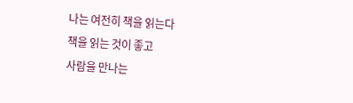나는 여전히 책을 읽는다
책을 읽는 것이 좋고
사람을 만나는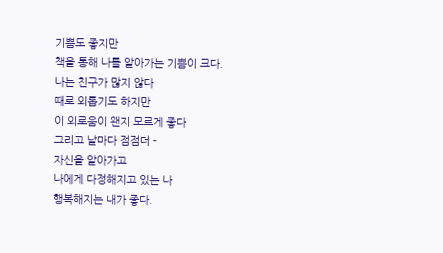기쁨도 좋지만
책을 통해 나를 알아가는 기쁨이 크다.
나는 친구가 많지 않다
때로 외롭기도 하지만
이 외로움이 왠지 모르게 좋다
그리고 날마다 점점더 -
자신을 알아가고
나에게 다정해지고 있는 나
행복해지는 내가 좋다.